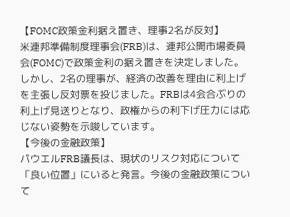【FOMC政策金利据え置き、理事2名が反対】
米連邦準備制度理事会(FRB)は、連邦公開市場委員会(FOMC)で政策金利の据え置きを決定しました。しかし、2名の理事が、経済の改善を理由に利上げを主張し反対票を投じました。FRBは4会合ぶりの利上げ見送りとなり、政権からの利下げ圧力には応じない姿勢を示唆しています。
【今後の金融政策】
パウエルFRB議長は、現状のリスク対応について「良い位置」にいると発言。今後の金融政策について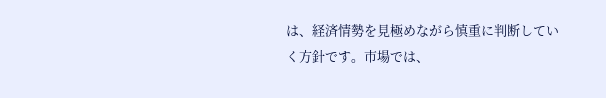は、経済情勢を見極めながら慎重に判断していく方針です。市場では、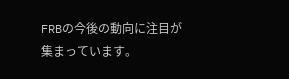FRBの今後の動向に注目が集まっています。